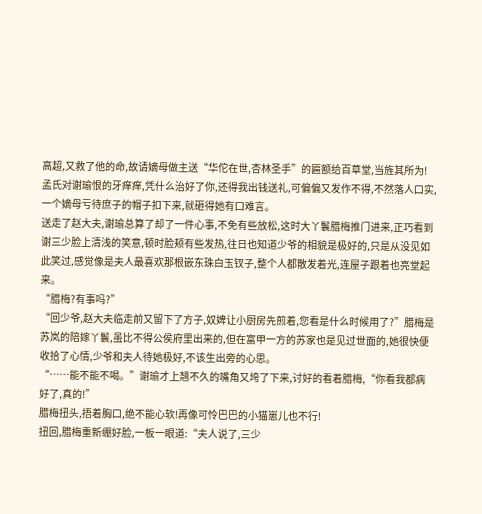高超,又救了他的命,故请嫡母做主送“华佗在世,杏林圣手”的匾额给百草堂,当旌其所为!
孟氏对谢瑜恨的牙痒痒,凭什么治好了你,还得我出钱送礼,可偏偏又发作不得,不然落人口实,一个嫡母亏待庶子的帽子扣下来,就砸得她有口难言。
送走了赵大夫,谢瑜总算了却了一件心事,不免有些放松,这时大丫鬟腊梅推门进来,正巧看到谢三少脸上清浅的笑意,顿时脸颊有些发热,往日也知道少爷的相貌是极好的,只是从没见如此笑过,感觉像是夫人最喜欢那根嵌东珠白玉钗子,整个人都散发着光,连屋子跟着也亮堂起来。
“腊梅?有事吗?”
“回少爷,赵大夫临走前又留下了方子,奴婢让小厨房先煎着,您看是什么时候用了?”腊梅是苏岚的陪嫁丫鬟,虽比不得公侯府里出来的,但在富甲一方的苏家也是见过世面的,她很快便收拾了心情,少爷和夫人待她极好,不该生出旁的心思。
“……能不能不喝。”谢瑜才上翘不久的嘴角又垮了下来,讨好的看着腊梅,“你看我都病好了,真的!”
腊梅扭头,捂着胸口,绝不能心软!再像可怜巴巴的小猫崽儿也不行!
扭回,腊梅重新绷好脸,一板一眼道:“夫人说了,三少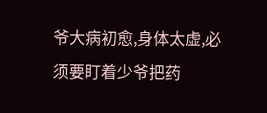爷大病初愈,身体太虚,必须要盯着少爷把药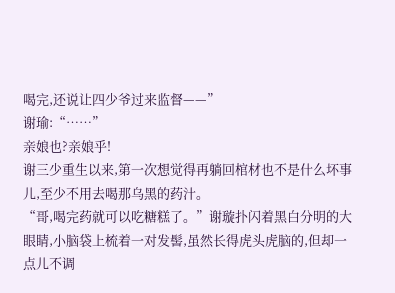喝完,还说让四少爷过来监督——”
谢瑜:“……”
亲娘也?亲娘乎!
谢三少重生以来,第一次想觉得再躺回棺材也不是什么坏事儿,至少不用去喝那乌黑的药汁。
“哥,喝完药就可以吃糖糕了。”谢璇扑闪着黑白分明的大眼睛,小脑袋上梳着一对发髻,虽然长得虎头虎脑的,但却一点儿不调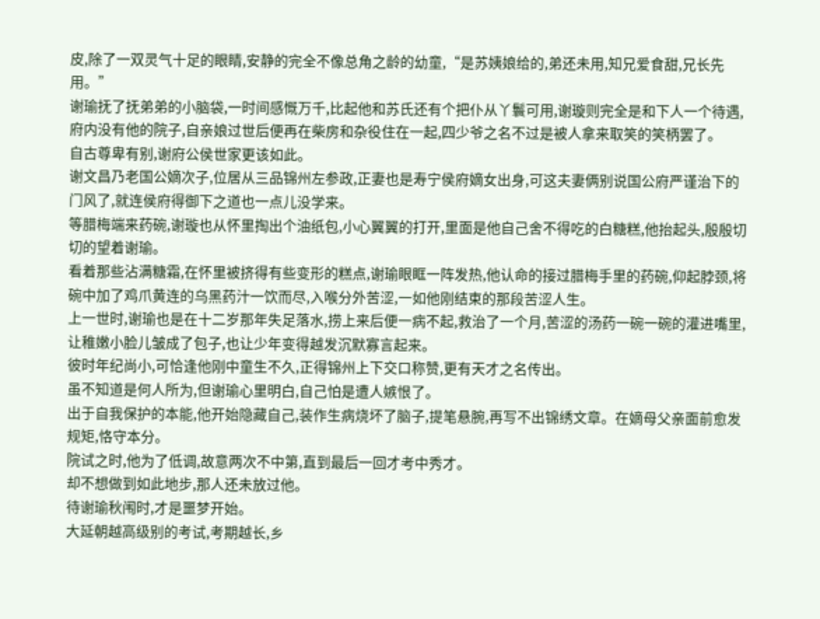皮,除了一双灵气十足的眼睛,安静的完全不像总角之龄的幼童,“是苏姨娘给的,弟还未用,知兄爱食甜,兄长先用。”
谢瑜抚了抚弟弟的小脑袋,一时间感慨万千,比起他和苏氏还有个把仆从丫鬟可用,谢璇则完全是和下人一个待遇,府内没有他的院子,自亲娘过世后便再在柴房和杂役住在一起,四少爷之名不过是被人拿来取笑的笑柄罢了。
自古尊卑有别,谢府公侯世家更该如此。
谢文昌乃老国公嫡次子,位居从三品锦州左参政,正妻也是寿宁侯府嫡女出身,可这夫妻俩别说国公府严谨治下的门风了,就连侯府得御下之道也一点儿没学来。
等腊梅端来药碗,谢璇也从怀里掏出个油纸包,小心翼翼的打开,里面是他自己舍不得吃的白糖糕,他抬起头,殷殷切切的望着谢瑜。
看着那些沾满糖霜,在怀里被挤得有些变形的糕点,谢瑜眼眶一阵发热,他认命的接过腊梅手里的药碗,仰起脖颈,将碗中加了鸡爪黄连的乌黑药汁一饮而尽,入喉分外苦涩,一如他刚结束的那段苦涩人生。
上一世时,谢瑜也是在十二岁那年失足落水,捞上来后便一病不起,救治了一个月,苦涩的汤药一碗一碗的灌进嘴里,让稚嫩小脸儿皱成了包子,也让少年变得越发沉默寡言起来。
彼时年纪尚小,可恰逢他刚中童生不久,正得锦州上下交口称赞,更有天才之名传出。
虽不知道是何人所为,但谢瑜心里明白,自己怕是遭人嫉恨了。
出于自我保护的本能,他开始隐藏自己,装作生病烧坏了脑子,提笔悬腕,再写不出锦绣文章。在嫡母父亲面前愈发规矩,恪守本分。
院试之时,他为了低调,故意两次不中第,直到最后一回才考中秀才。
却不想做到如此地步,那人还未放过他。
待谢瑜秋闱时,才是噩梦开始。
大延朝越高级别的考试,考期越长,乡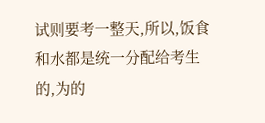试则要考一整天,所以,饭食和水都是统一分配给考生的,为的